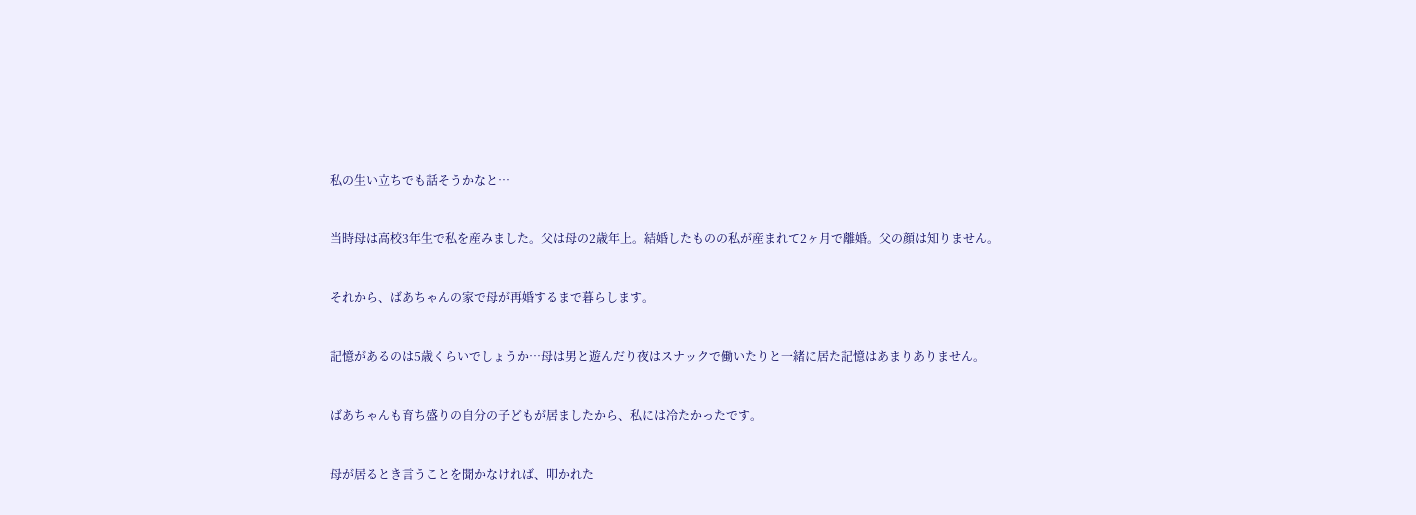私の生い立ちでも話そうかなと…


当時母は高校3年生で私を産みました。父は母の2歳年上。結婚したものの私が産まれて2ヶ月で離婚。父の顔は知りません。


それから、ばあちゃんの家で母が再婚するまで暮らします。


記憶があるのは5歳くらいでしょうか…母は男と遊んだり夜はスナックで働いたりと一緒に居た記憶はあまりありません。


ばあちゃんも育ち盛りの自分の子どもが居ましたから、私には冷たかったです。


母が居るとき言うことを聞かなければ、叩かれた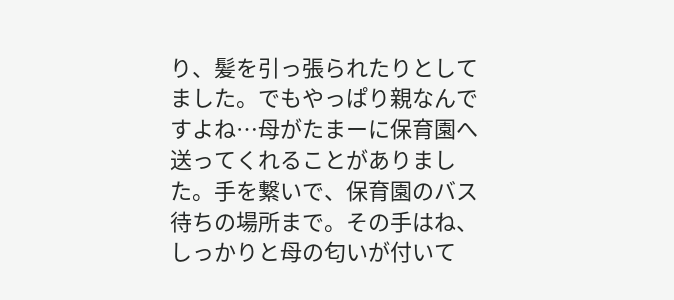り、髪を引っ張られたりとしてました。でもやっぱり親なんですよね…母がたまーに保育園へ送ってくれることがありました。手を繋いで、保育園のバス待ちの場所まで。その手はね、しっかりと母の匂いが付いて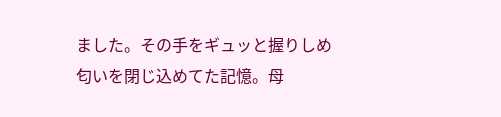ました。その手をギュッと握りしめ匂いを閉じ込めてた記憶。母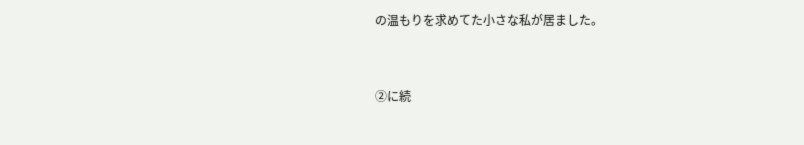の温もりを求めてた小さな私が居ました。


②に続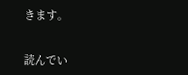きます。


読んでい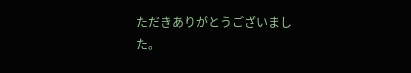ただきありがとうございました。